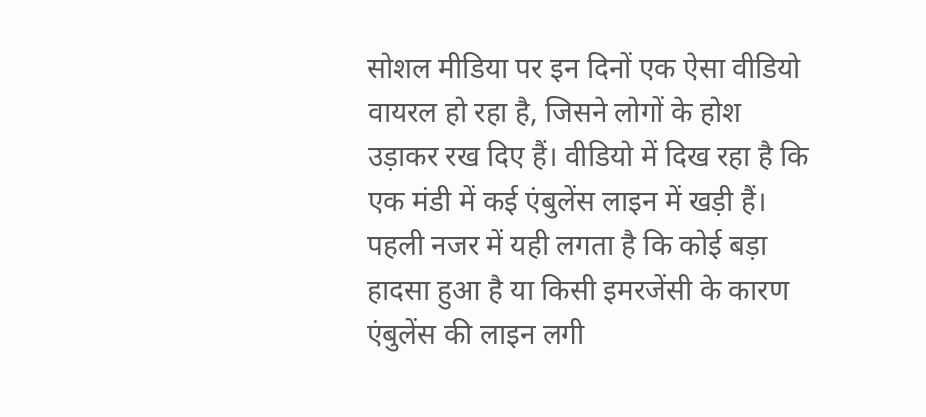सोशल मीडिया पर इन दिनों एक ऐसा वीडियो वायरल हो रहा है, जिसने लोगों के होश उड़ाकर रख दिए हैं। वीडियो में दिख रहा है कि एक मंडी में कई एंबुलेंस लाइन में खड़ी हैं। पहली नजर में यही लगता है कि कोई बड़ा हादसा हुआ है या किसी इमरजेंसी के कारण एंबुलेंस की लाइन लगी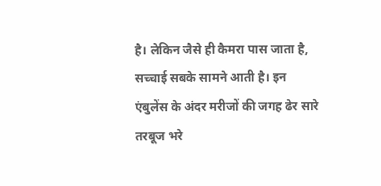है। लेकिन जैसे ही कैमरा पास जाता है, सच्चाई सबके सामने आती है। इन एंबुलेंस के अंदर मरीजों की जगह ढेर सारे तरबूज भरे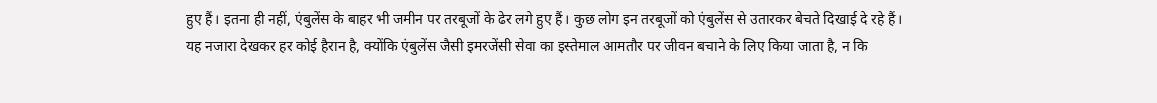हुए हैं। इतना ही नहीं, एंबुलेंस के बाहर भी जमीन पर तरबूजों के ढेर लगे हुए हैं। कुछ लोग इन तरबूजों को एंबुलेंस से उतारकर बेचते दिखाई दे रहे हैं।
यह नजारा देखकर हर कोई हैरान है, क्योंकि एंबुलेंस जैसी इमरजेंसी सेवा का इस्तेमाल आमतौर पर जीवन बचाने के लिए किया जाता है, न कि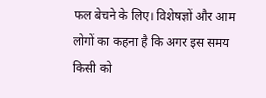फल बेचने के लिए। विशेषज्ञों और आम लोगों का कहना है कि अगर इस समय किसी को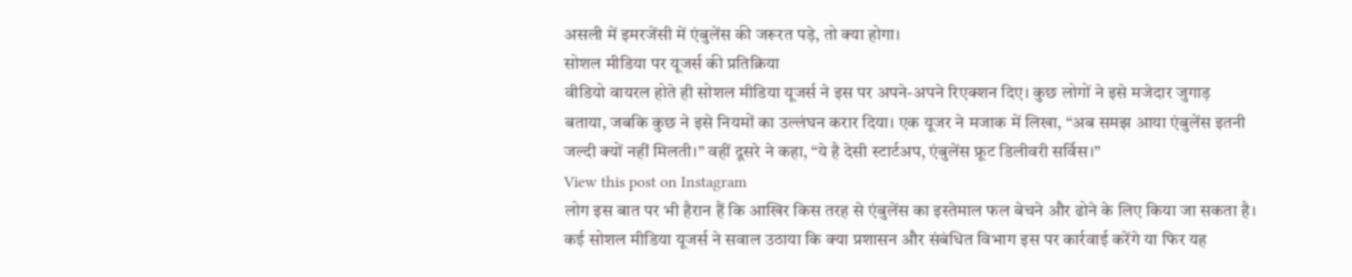असली में इमरजेंसी में एंबुलेंस की जरूरत पड़े, तो क्या होगा।
सोशल मीडिया पर यूजर्स की प्रतिक्रिया
वीडियो वायरल होते ही सोशल मीडिया यूजर्स ने इस पर अपने-अपने रिएक्शन दिए। कुछ लोगों ने इसे मजेदार जुगाड़ बताया, जबकि कुछ ने इसे नियमों का उल्लंघन करार दिया। एक यूजर ने मजाक में लिखा, “अब समझ आया एंबुलेंस इतनी जल्दी क्यों नहीं मिलती।” वहीं दूसरे ने कहा, “ये है देसी स्टार्टअप, एंबुलेंस फ्रूट डिलीवरी सर्विस।”
View this post on Instagram
लोग इस बात पर भी हैरान हैं कि आखिर किस तरह से एंबुलेंस का इस्तेमाल फल बेचने और ढोने के लिए किया जा सकता है। कई सोशल मीडिया यूजर्स ने सवाल उठाया कि क्या प्रशासन और संबंधित विभाग इस पर कार्रवाई करेंगे या फिर यह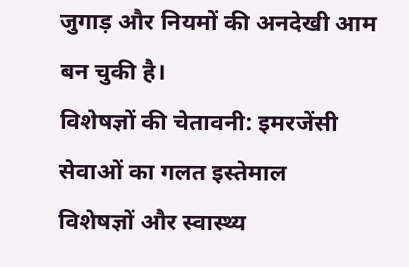जुगाड़ और नियमों की अनदेखी आम बन चुकी है।
विशेषज्ञों की चेतावनी: इमरजेंसी सेवाओं का गलत इस्तेमाल
विशेषज्ञों और स्वास्थ्य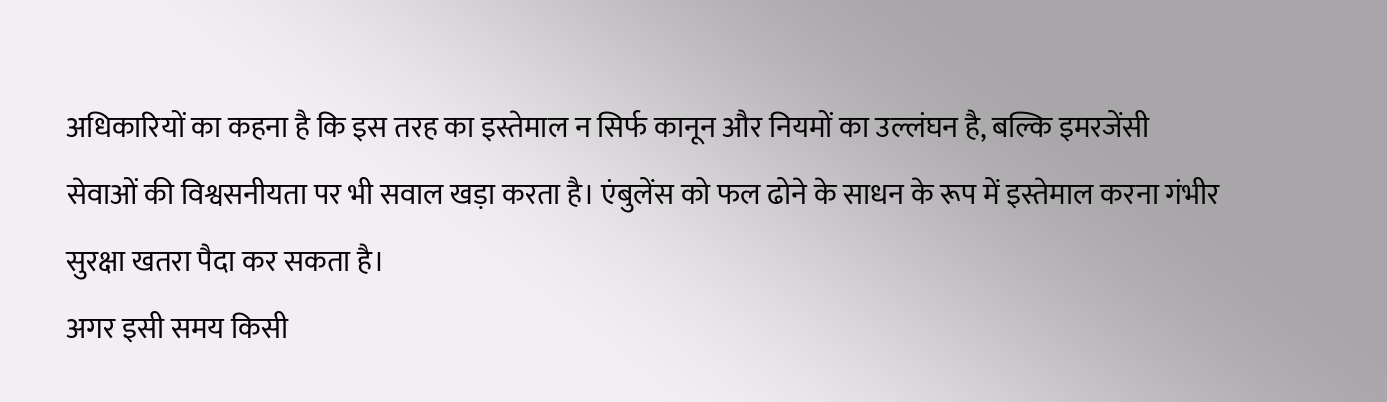अधिकारियों का कहना है कि इस तरह का इस्तेमाल न सिर्फ कानून और नियमों का उल्लंघन है, बल्कि इमरजेंसी सेवाओं की विश्वसनीयता पर भी सवाल खड़ा करता है। एंबुलेंस को फल ढोने के साधन के रूप में इस्तेमाल करना गंभीर सुरक्षा खतरा पैदा कर सकता है।
अगर इसी समय किसी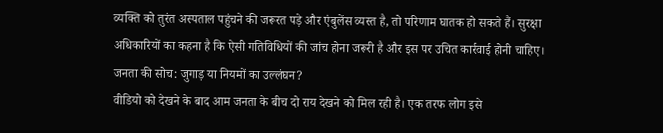व्यक्ति को तुरंत अस्पताल पहुंचने की जरूरत पड़े और एंबुलेंस व्यस्त है, तो परिणाम घातक हो सकते हैं। सुरक्षा अधिकारियों का कहना है कि ऐसी गतिविधियों की जांच होना जरूरी है और इस पर उचित कार्रवाई होनी चाहिए।
जनता की सोच: जुगाड़ या नियमों का उल्लंघन?
वीडियो को देखने के बाद आम जनता के बीच दो राय देखने को मिल रही है। एक तरफ लोग इसे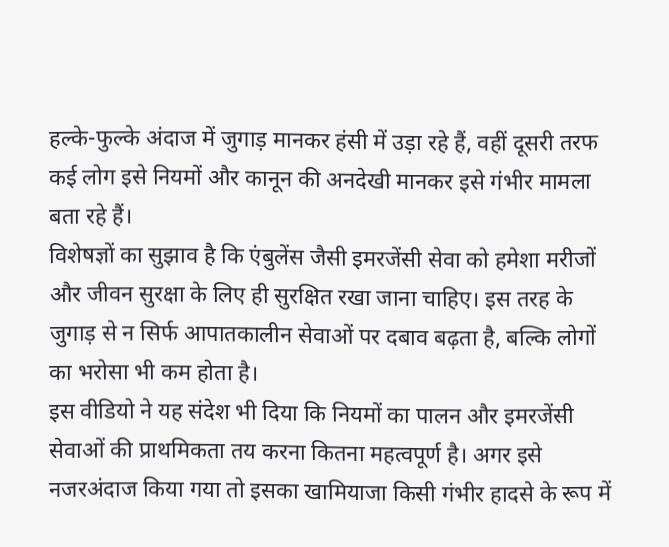हल्के-फुल्के अंदाज में जुगाड़ मानकर हंसी में उड़ा रहे हैं, वहीं दूसरी तरफ कई लोग इसे नियमों और कानून की अनदेखी मानकर इसे गंभीर मामला बता रहे हैं।
विशेषज्ञों का सुझाव है कि एंबुलेंस जैसी इमरजेंसी सेवा को हमेशा मरीजों और जीवन सुरक्षा के लिए ही सुरक्षित रखा जाना चाहिए। इस तरह के जुगाड़ से न सिर्फ आपातकालीन सेवाओं पर दबाव बढ़ता है, बल्कि लोगों का भरोसा भी कम होता है।
इस वीडियो ने यह संदेश भी दिया कि नियमों का पालन और इमरजेंसी सेवाओं की प्राथमिकता तय करना कितना महत्वपूर्ण है। अगर इसे नजरअंदाज किया गया तो इसका खामियाजा किसी गंभीर हादसे के रूप में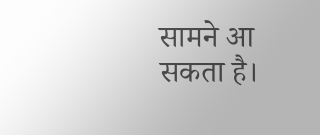सामने आ सकता है।